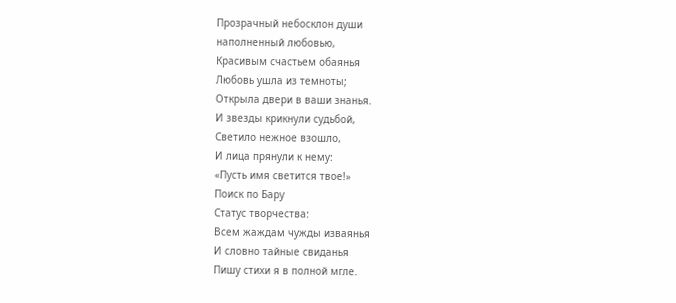Прозрачный небосклон души
наполненный любовью,
Красивым счастьем обаянья
Любовь ушла из темноты;
Открыла двери в ваши знанья.
И звезды крикнули судьбой,
Светило нежное взошло,
И лица прянули к нему:
«Пусть имя светится твое!»
Поиск по Бару
Статус творчества:
Всем жаждам чужды изваянья
И словно тайные свиданья
Пишу стихи я в полной мгле.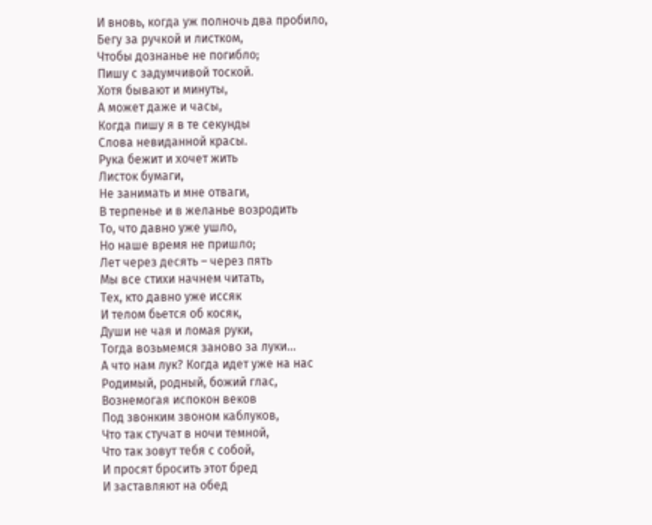И вновь, когда уж полночь два пробило,
Бегу за ручкой и листком,
Чтобы дознанье не погибло;
Пишу с задумчивой тоской.
Хотя бывают и минуты,
А может даже и часы,
Когда пишу я в те секунды
Слова невиданной красы.
Рука бежит и хочет жить
Листок бумаги,
Не занимать и мне отваги,
В терпенье и в желанье возродить
То, что давно уже ушло,
Но наше время не пришло;
Лет через десять – через пять
Мы все стихи начнем читать,
Тех, кто давно уже иссяк
И телом бьется об косяк,
Души не чая и ломая руки,
Тогда возьмемся заново за луки…
А что нам лук? Когда идет уже на нас
Родимый, родный, божий глас,
Вознемогая испокон веков
Под звонким звоном каблуков,
Что так стучат в ночи темной,
Что так зовут тебя с собой,
И просят бросить этот бред
И заставляют на обед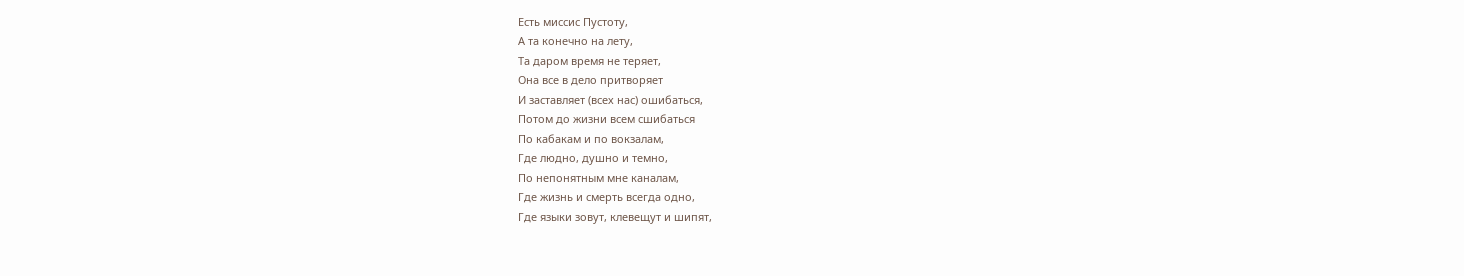Есть миссис Пустоту,
А та конечно на лету,
Та даром время не теряет,
Она все в дело притворяет
И заставляет (всех нас) ошибаться,
Потом до жизни всем сшибаться
По кабакам и по вокзалам,
Где людно, душно и темно,
По непонятным мне каналам,
Где жизнь и смерть всегда одно,
Где языки зовут, клевещут и шипят,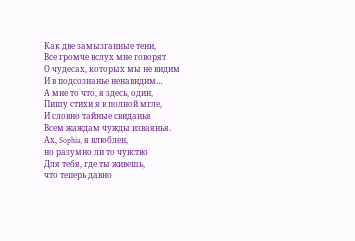Как две замызганные тени,
Все громче вслух мне говорят
О чудесах, которых мы не видим
И в подсознанье ненавидим…
А мне то что, я здесь, один,
Пишу стихи я в полной мгле,
И словно тайные свиданья
Всем жаждам чужды изваянья.
Ах, Sophia, я влюблен,
но разумно ли то чувство
Для тебя, где ты живешь,
что теперь давно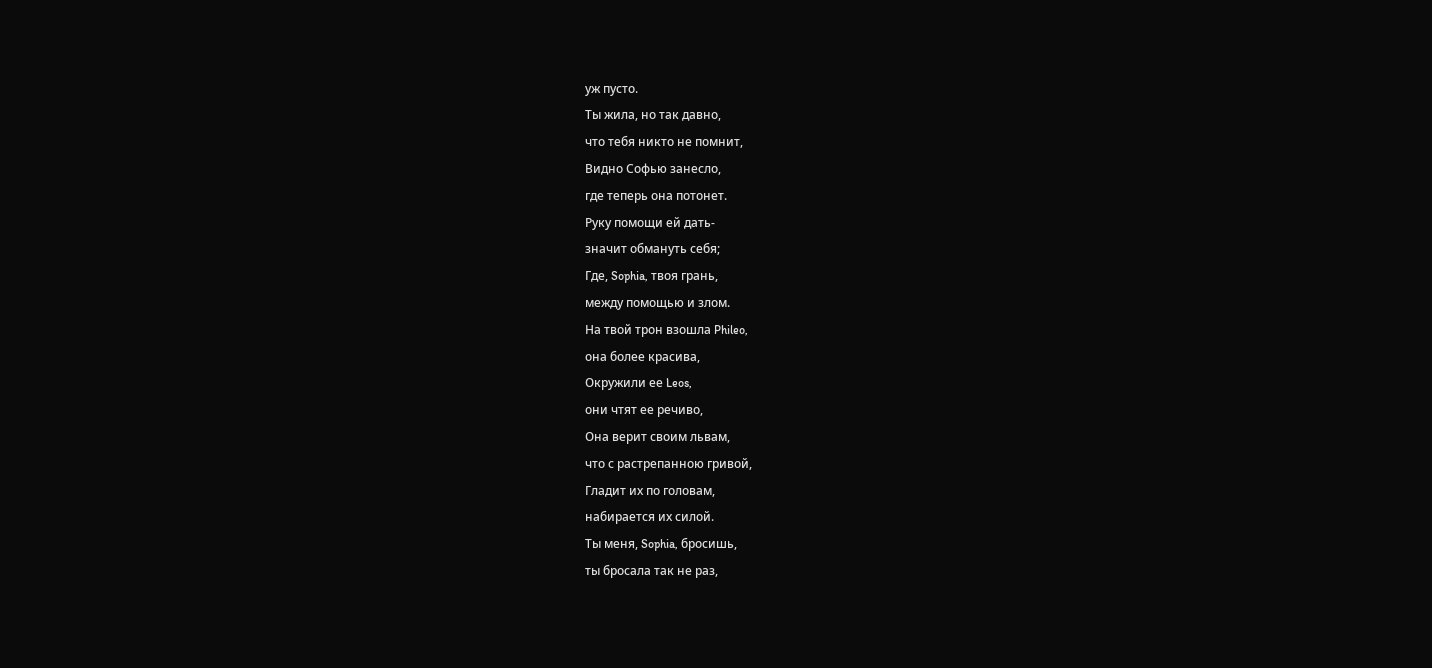уж пусто.
Ты жила, но так давно,
что тебя никто не помнит,
Видно Софью занесло,
где теперь она потонет.
Руку помощи ей дать-
значит обмануть себя;
Где, Sophia, твоя грань,
между помощью и злом.
На твой трон взошла Phileo,
она более красива,
Окружили ее Leos,
они чтят ее речиво,
Она верит своим львам,
что с растрепанною гривой,
Гладит их по головам,
набирается их силой.
Ты меня, Sophia, бросишь,
ты бросала так не раз,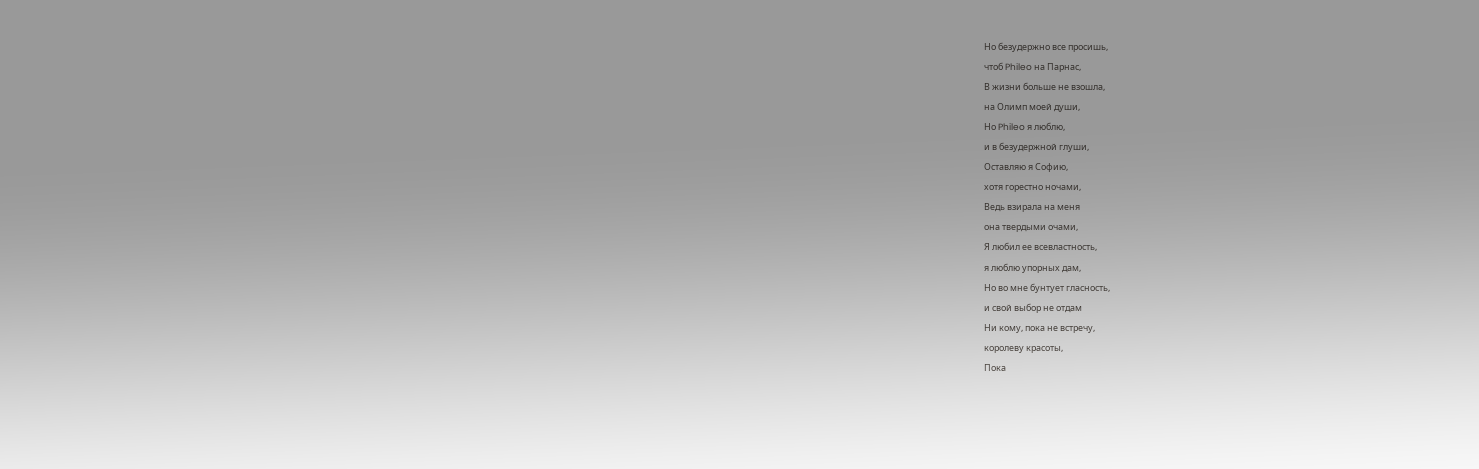Но безудержно все просишь,
чтоб Phileo на Парнас,
В жизни больше не взошла,
на Олимп моей души,
Но Phileo я люблю,
и в безудержной глуши,
Оставляю я Софию,
хотя горестно ночами,
Ведь взирала на меня
она твердыми очами,
Я любил ее всевластность,
я люблю упорных дам,
Но во мне бунтует гласность,
и свой выбор не отдам
Ни кому, пока не встречу,
королеву красоты,
Пока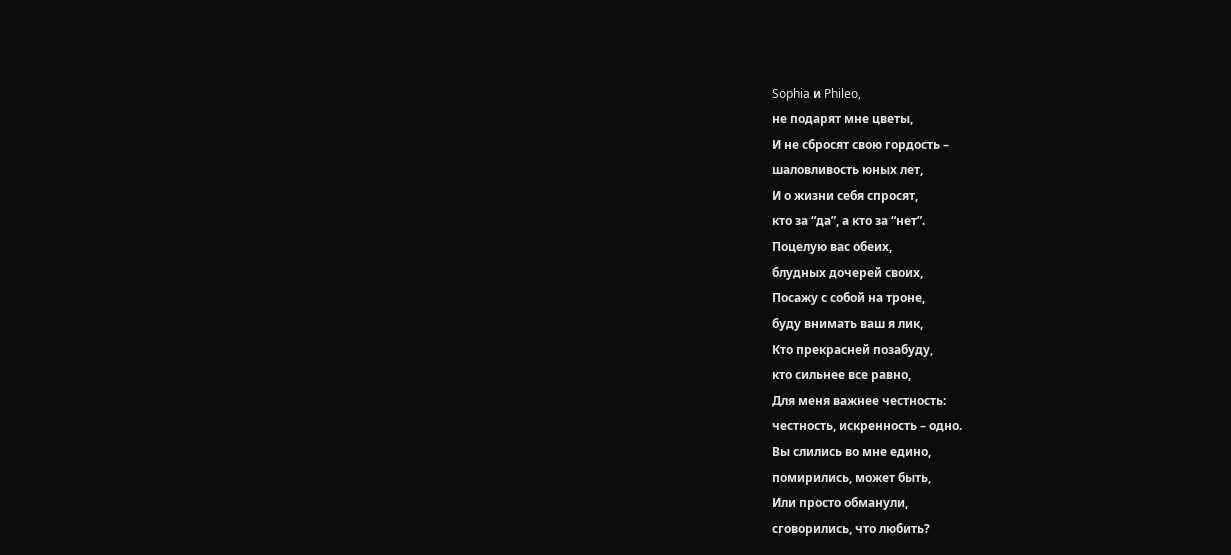Sophia и Phileo,
не подарят мне цветы,
И не сбросят свою гордость –
шаловливость юных лет,
И о жизни себя спросят,
кто за “да”, а кто за “нет”.
Поцелую вас обеих,
блудных дочерей своих,
Посажу с собой на троне,
буду внимать ваш я лик,
Кто прекрасней позабуду,
кто сильнее все равно,
Для меня важнее честность:
честность, искренность – одно.
Вы слились во мне едино,
помирились, может быть,
Или просто обманули,
сговорились, что любить?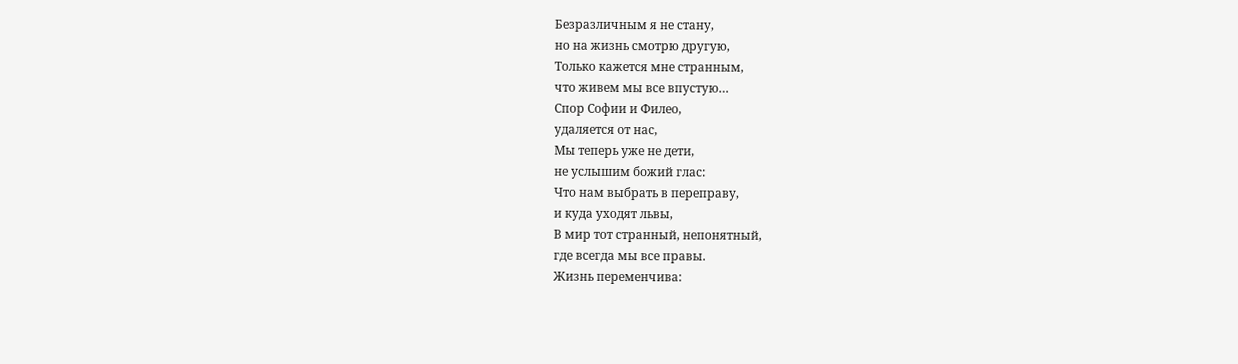Безразличным я не стану,
но на жизнь смотрю другую,
Только кажется мне странным,
что живем мы все впустую…
Спор Софии и Филео,
удаляется от нас,
Мы теперь уже не дети,
не услышим божий глас:
Что нам выбрать в переправу,
и куда уходят львы,
В мир тот странный, непонятный,
где всегда мы все правы.
Жизнь переменчива: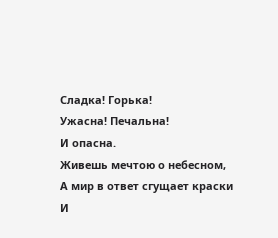Сладка! Горька!
Ужасна! Печальна!
И опасна.
Живешь мечтою о небесном,
А мир в ответ сгущает краски
И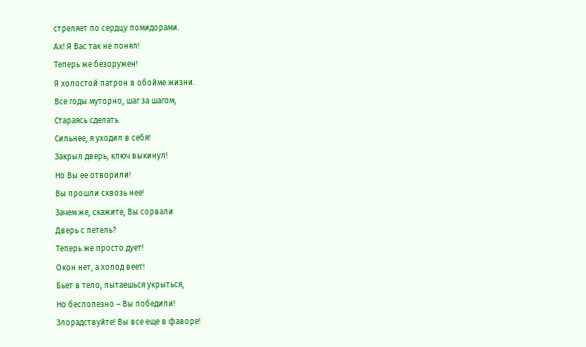стреляет по сердцу помидорами.
Ах! Я Вас так не понял!
Теперь же безоружен!
Я холостой патрон в обойме жизни.
Все годы муторно, шаг за шагом,
Стараясь сделать.
Сильнее, я уходил в себя!
Закрыл дверь, ключ выкинул!
Но Вы ее отворили!
Вы прошли сквозь нее!
Зачем же, скажите, Вы сорвали
Дверь с петель?
Теперь же просто дует!
Окон нет, а холод веет!
Бьет в тело, пытаешься укрыться,
Но бесполезно – Вы победили!
Злорадствуйте! Вы все еще в фаворе!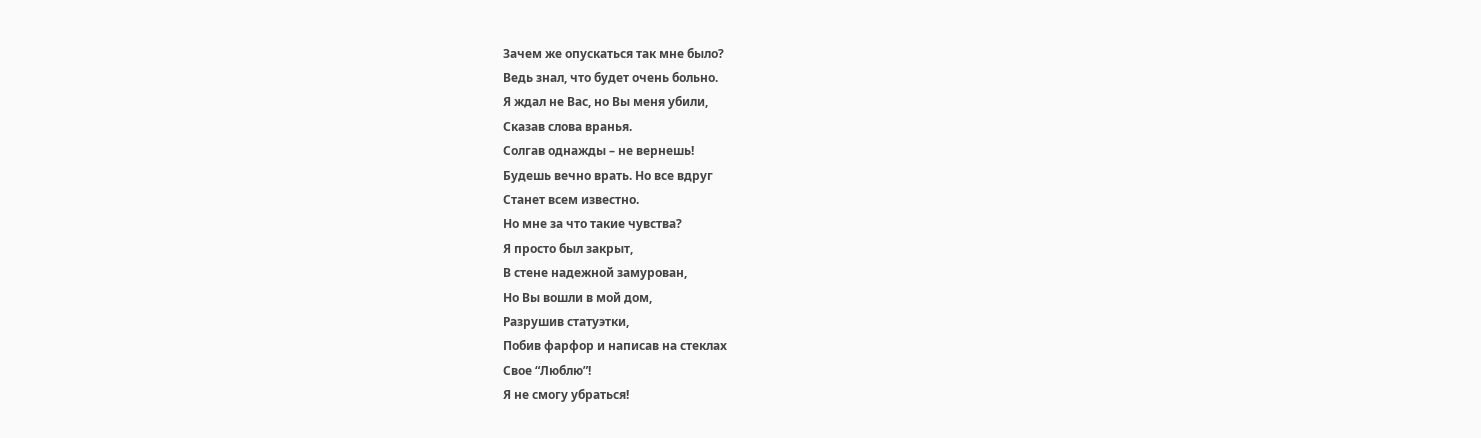Зачем же опускаться так мне было?
Ведь знал, что будет очень больно.
Я ждал не Вас, но Вы меня убили,
Сказав слова вранья.
Солгав однажды – не вернешь!
Будешь вечно врать. Но все вдруг
Станет всем известно.
Но мне за что такие чувства?
Я просто был закрыт,
В стене надежной замурован,
Но Вы вошли в мой дом,
Разрушив статуэтки,
Побив фарфор и написав на стеклах
Свое “Люблю”!
Я не смогу убраться!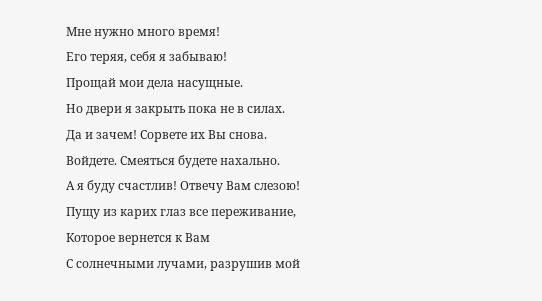Мне нужно много время!
Его теряя, себя я забываю!
Прощай мои дела насущные.
Но двери я закрыть пока не в силах.
Да и зачем! Сорвете их Вы снова.
Войдете. Смеяться будете нахально.
А я буду счастлив! Отвечу Вам слезою!
Пущу из карих глаз все переживание,
Которое вернется к Вам
С солнечными лучами, разрушив мой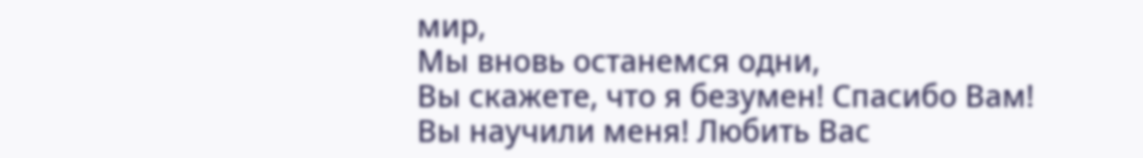мир,
Мы вновь останемся одни,
Вы скажете, что я безумен! Спасибо Вам!
Вы научили меня! Любить Вас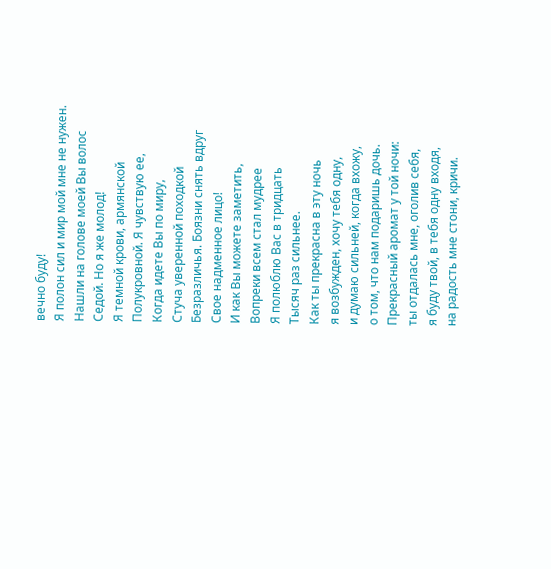вечно буду!
Я полон сил и мир мой мне не нужен.
Нашли на голове моей Вы волос
Седой. Но я же молод!
Я темной крови, армянской
Полукровной. Я чувствую ее,
Когда идете Вы по миру,
Стуча уверенной походкой
Безразличья. Боязни снять вдруг
Свое надменное лицо!
И как Вы можете заметить,
Вопреки всем стал мудрее
Я полюблю Вас в тридцать
Тысяч раз сильнее.
Как ты прекрасна в эту ночь
я возбужден, хочу тебя одну,
и думаю сильней, когда вхожу,
о том, что нам подаришь дочь.
Прекрасный аромат у той ночи:
ты отдалась мне, оголив себя,
я буду твой, в тебя одну входя,
на радость мне стони, кричи.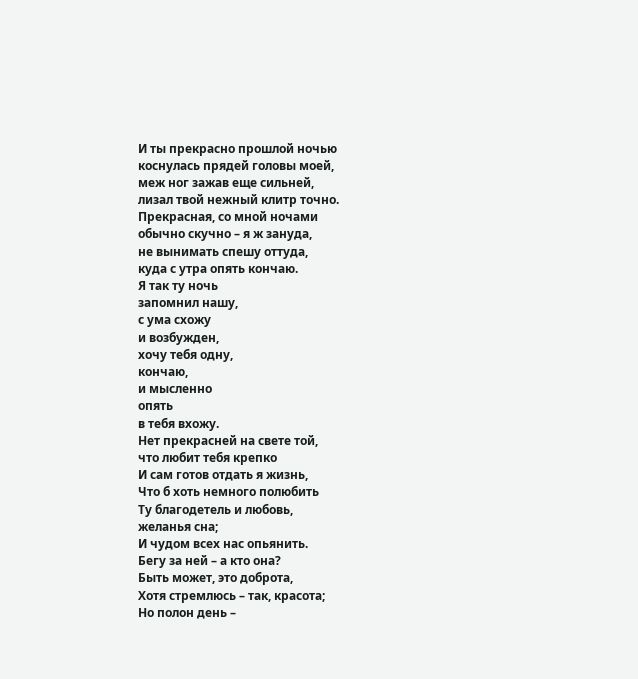И ты прекрасно прошлой ночью
коснулась прядей головы моей,
меж ног зажав еще сильней,
лизал твой нежный клитр точно.
Прекрасная, со мной ночами
обычно скучно – я ж зануда,
не вынимать спешу оттуда,
куда с утра опять кончаю.
Я так ту ночь
запомнил нашу,
с ума схожу
и возбужден,
хочу тебя одну,
кончаю,
и мысленно
опять
в тебя вхожу.
Нет прекрасней на свете той,
что любит тебя крепко
И сам готов отдать я жизнь,
Что б хоть немного полюбить
Ту благодетель и любовь,
желанья сна;
И чудом всех нас опьянить.
Бегу за ней – а кто она?
Быть может, это доброта,
Хотя стремлюсь – так, красота;
Но полон день –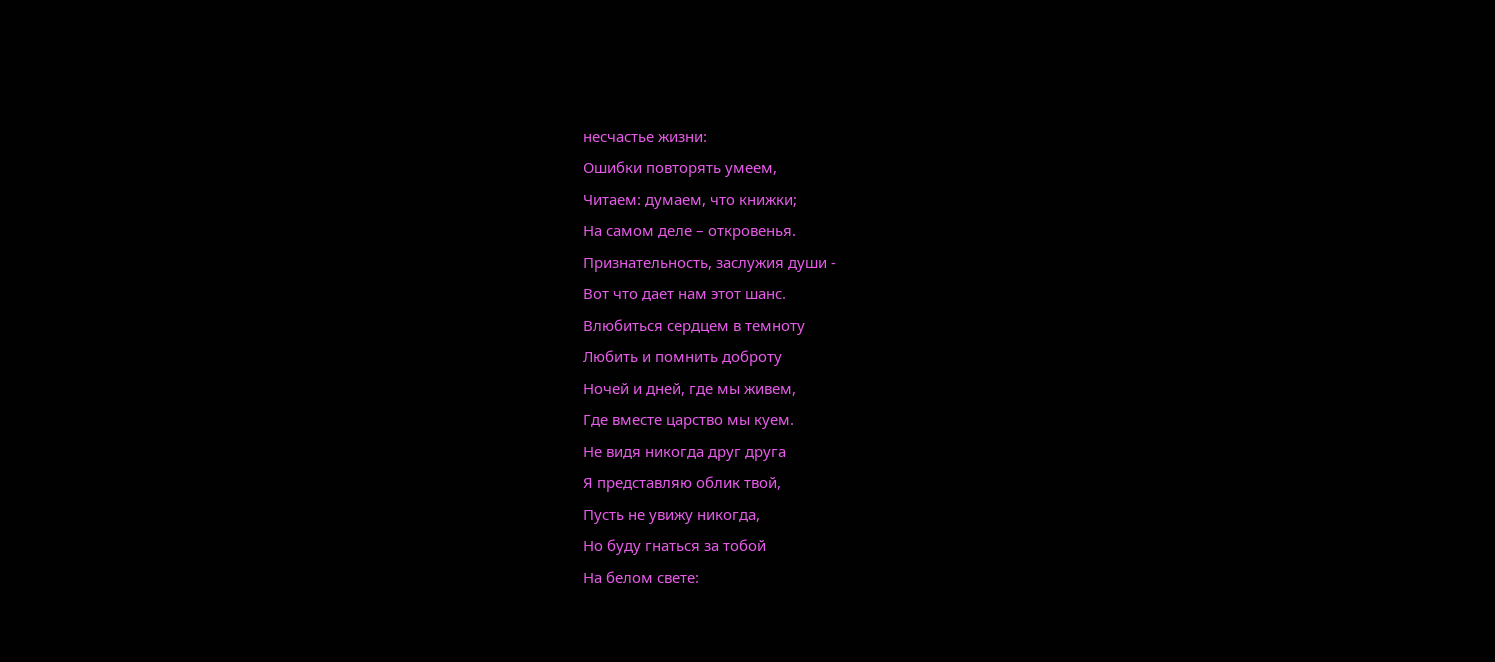несчастье жизни:
Ошибки повторять умеем,
Читаем: думаем, что книжки;
На самом деле – откровенья.
Признательность, заслужия души -
Вот что дает нам этот шанс.
Влюбиться сердцем в темноту
Любить и помнить доброту
Ночей и дней, где мы живем,
Где вместе царство мы куем.
Не видя никогда друг друга
Я представляю облик твой,
Пусть не увижу никогда,
Но буду гнаться за тобой
На белом свете: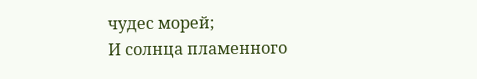чудес морей;
И солнца пламенного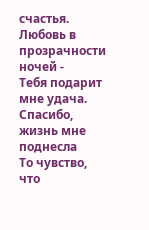счастья.
Любовь в прозрачности ночей -
Тебя подарит мне удача.
Спасибо, жизнь мне поднесла
То чувство, что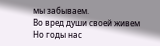мы забываем.
Во вред души своей живем
Но годы нас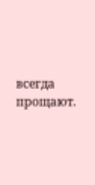всегда прощают.